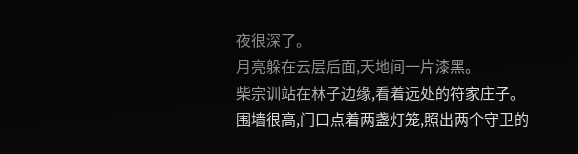夜很深了。
月亮躲在云层后面,天地间一片漆黑。
柴宗训站在林子边缘,看着远处的符家庄子。
围墙很高,门口点着两盏灯笼,照出两个守卫的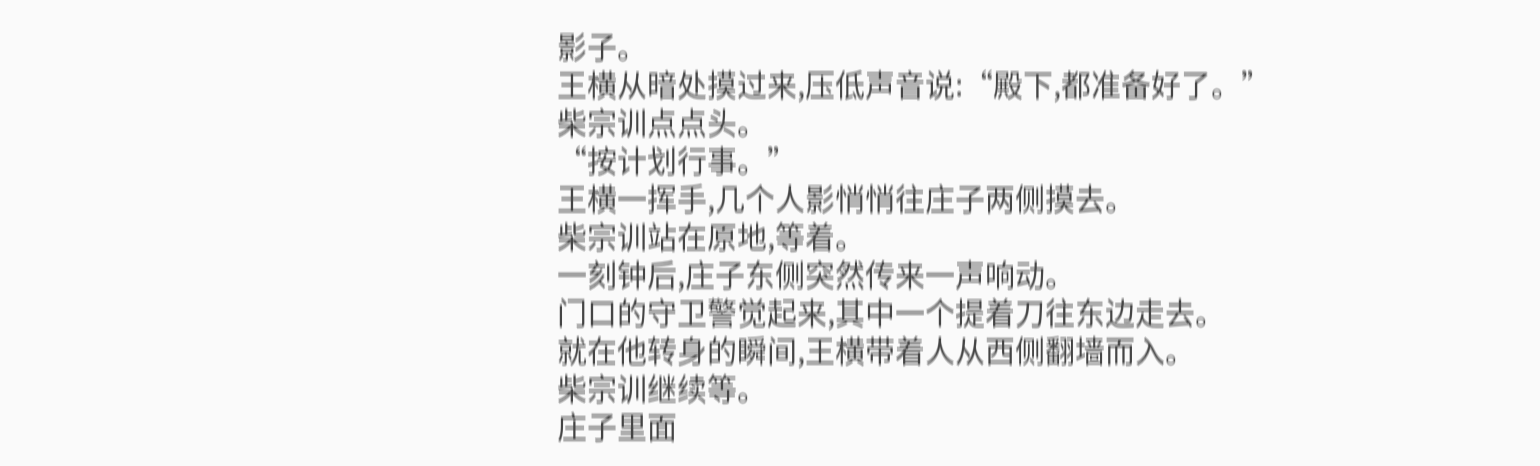影子。
王横从暗处摸过来,压低声音说:“殿下,都准备好了。”
柴宗训点点头。
“按计划行事。”
王横一挥手,几个人影悄悄往庄子两侧摸去。
柴宗训站在原地,等着。
一刻钟后,庄子东侧突然传来一声响动。
门口的守卫警觉起来,其中一个提着刀往东边走去。
就在他转身的瞬间,王横带着人从西侧翻墙而入。
柴宗训继续等。
庄子里面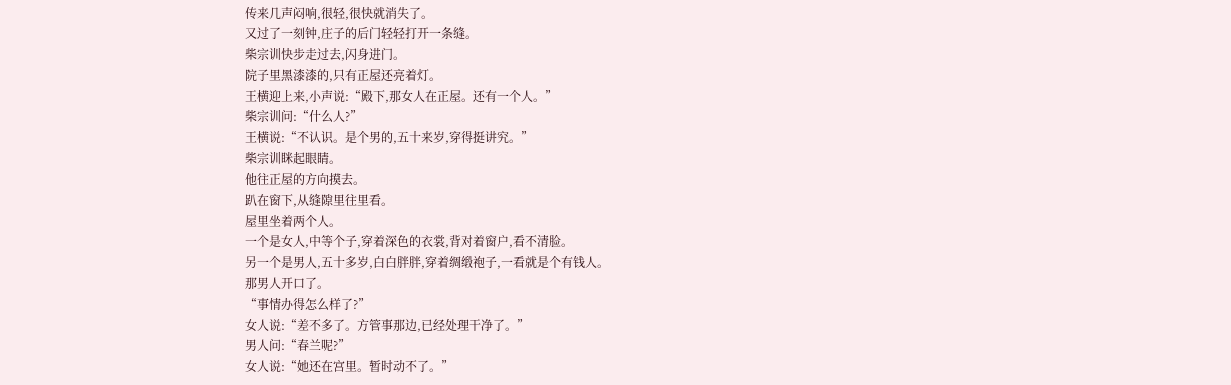传来几声闷响,很轻,很快就消失了。
又过了一刻钟,庄子的后门轻轻打开一条缝。
柴宗训快步走过去,闪身进门。
院子里黑漆漆的,只有正屋还亮着灯。
王横迎上来,小声说:“殿下,那女人在正屋。还有一个人。”
柴宗训问:“什么人?”
王横说:“不认识。是个男的,五十来岁,穿得挺讲究。”
柴宗训眯起眼睛。
他往正屋的方向摸去。
趴在窗下,从缝隙里往里看。
屋里坐着两个人。
一个是女人,中等个子,穿着深色的衣裳,背对着窗户,看不清脸。
另一个是男人,五十多岁,白白胖胖,穿着绸缎袍子,一看就是个有钱人。
那男人开口了。
“事情办得怎么样了?”
女人说:“差不多了。方管事那边,已经处理干净了。”
男人问:“春兰呢?”
女人说:“她还在宫里。暂时动不了。”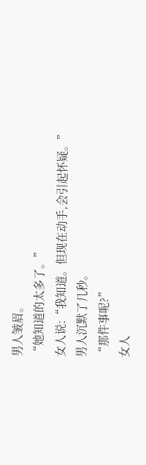男人皱眉。
“她知道的太多了。”
女人说:“我知道。但现在动手,会引起怀疑。”
男人沉默了几秒。
“那件事呢?”
女人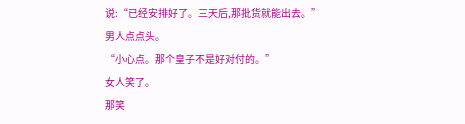说:“已经安排好了。三天后,那批货就能出去。”
男人点点头。
“小心点。那个皇子不是好对付的。”
女人笑了。
那笑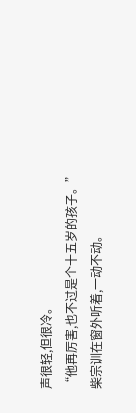声很轻,但很冷。
“他再厉害,也不过是个十五岁的孩子。”
柴宗训在窗外听着,一动不动。